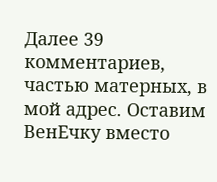Далее 39 комментариев, частью матерных, в мой адрес. Оставим ВенЕчку вместо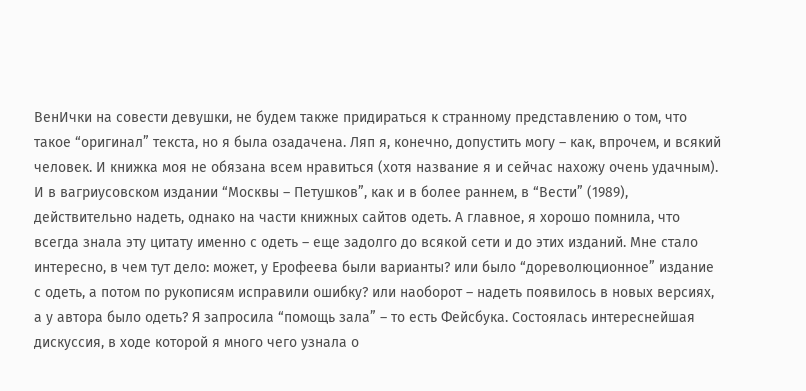ВенИчки на совести девушки, не будем также придираться к странному представлению о том, что такое “оригинал” текста, но я была озадачена. Ляп я, конечно, допустить могу – как, впрочем, и всякий человек. И книжка моя не обязана всем нравиться (хотя название я и сейчас нахожу очень удачным). И в вагриусовском издании “Москвы – Петушков”, как и в более раннем, в “Вести” (1989), действительно надеть, однако на части книжных сайтов одеть. А главное, я хорошо помнила, что всегда знала эту цитату именно с одеть – еще задолго до всякой сети и до этих изданий. Мне стало интересно, в чем тут дело: может, у Ерофеева были варианты? или было “дореволюционное” издание с одеть, а потом по рукописям исправили ошибку? или наоборот – надеть появилось в новых версиях, а у автора было одеть? Я запросила “помощь зала” – то есть Фейсбука. Состоялась интереснейшая дискуссия, в ходе которой я много чего узнала о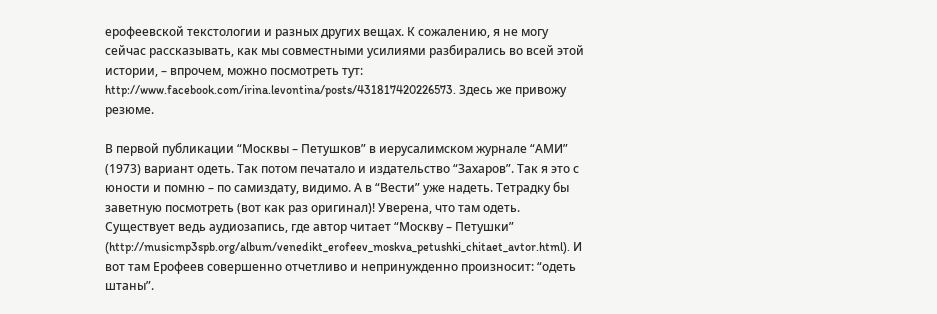ерофеевской текстологии и разных других вещах. К сожалению, я не могу сейчас рассказывать, как мы совместными усилиями разбирались во всей этой истории, – впрочем, можно посмотреть тут: http://www.facebook.com/irina.levontina/posts/431817420226573. Здесь же привожу резюме.

В первой публикации “Москвы – Петушков” в иерусалимском журнале “АМИ” (1973) вариант одеть. Так потом печатало и издательство “Захаров”. Так я это с юности и помню – по самиздату, видимо. А в “Вести” уже надеть. Тетрадку бы заветную посмотреть (вот как раз оригинал)! Уверена, что там одеть. Существует ведь аудиозапись, где автор читает “Москву – Петушки” (http://musicmp3spb.org/album/venedikt_erofeev_moskva_petushki_chitaet_avtor.html). И вот там Ерофеев совершенно отчетливо и непринужденно произносит: “одеть штаны”.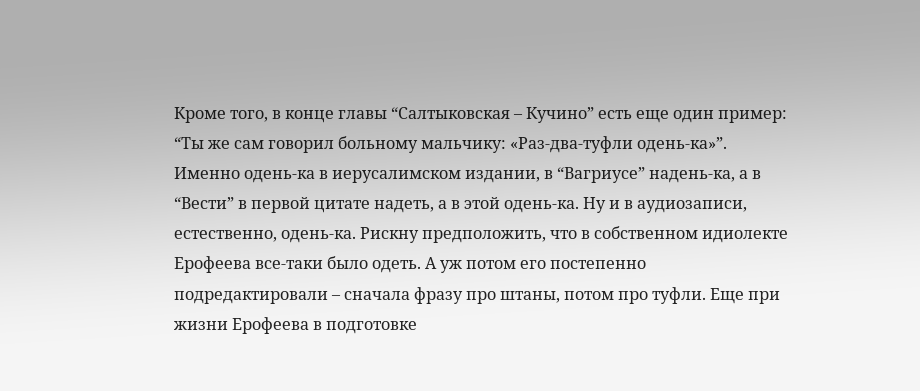Кроме того, в конце главы “Салтыковская – Кучино” есть еще один пример: “Ты же сам говорил больному мальчику: «Раз-два-туфли одень-ка»”. Именно одень-ка в иерусалимском издании, в “Вагриусе” надень-ка, а в “Вести” в первой цитате надеть, а в этой одень-ка. Ну и в аудиозаписи, естественно, одень-ка. Рискну предположить, что в собственном идиолекте Ерофеева все-таки было одеть. А уж потом его постепенно подредактировали – сначала фразу про штаны, потом про туфли. Еще при жизни Ерофеева в подготовке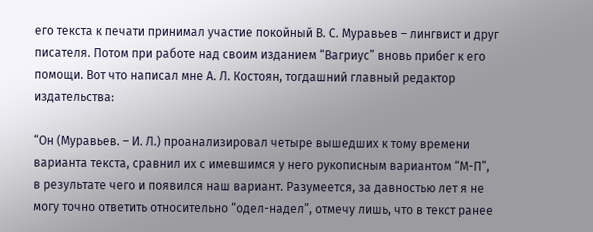его текста к печати принимал участие покойный В. С. Муравьев – лингвист и друг писателя. Потом при работе над своим изданием “Вагриус” вновь прибег к его помощи. Вот что написал мне А. Л. Костоян, тогдашний главный редактор издательства:

“Он (Муравьев. – И. Л.) проанализировал четыре вышедших к тому времени варианта текста, сравнил их с имевшимся у него рукописным вариантом “М-П”, в результате чего и появился наш вариант. Разумеется, за давностью лет я не могу точно ответить относительно “одел-надел”, отмечу лишь, что в текст ранее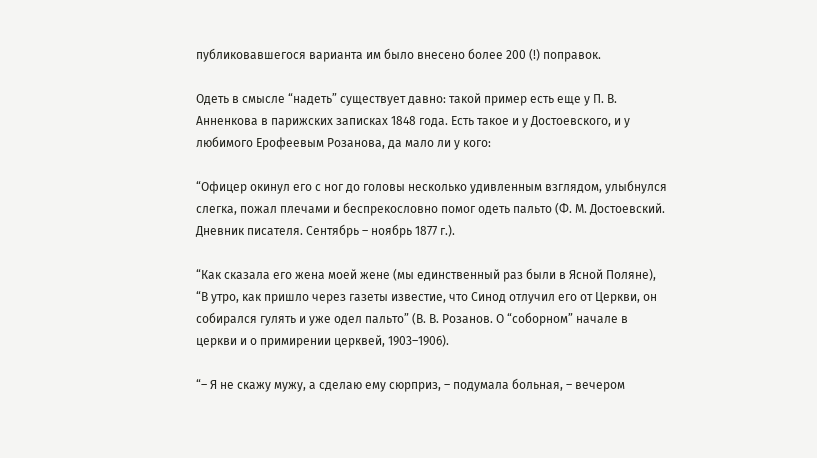публиковавшегося варианта им было внесено более 200 (!) поправок.

Одеть в смысле “надеть” существует давно: такой пример есть еще у П. В. Анненкова в парижских записках 1848 года. Есть такое и у Достоевского, и у любимого Ерофеевым Розанова, да мало ли у кого:

“Офицер окинул его с ног до головы несколько удивленным взглядом, улыбнулся слегка, пожал плечами и беспрекословно помог одеть пальто (Ф. М. Достоевский. Дневник писателя. Сентябрь – ноябрь 1877 г.).

“Как сказала его жена моей жене (мы единственный раз были в Ясной Поляне), “В утро, как пришло через газеты известие, что Синод отлучил его от Церкви, он собирался гулять и уже одел пальто” (В. В. Розанов. О “соборном” начале в церкви и о примирении церквей, 1903–1906).

“– Я не скажу мужу, а сделаю ему сюрприз, – подумала больная, – вечером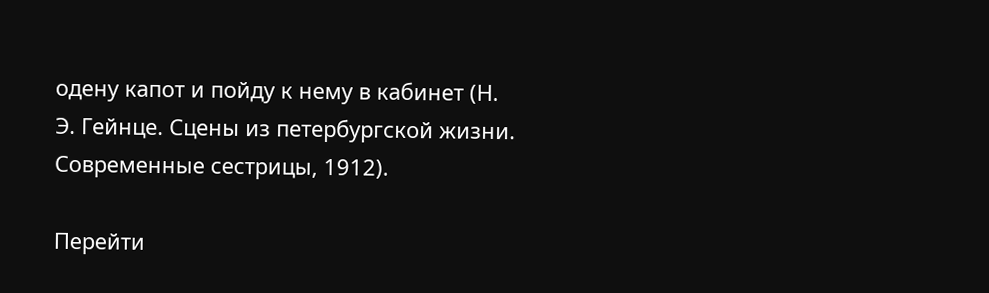одену капот и пойду к нему в кабинет (Н. Э. Гейнце. Сцены из петербургской жизни. Современные сестрицы, 1912).

Перейти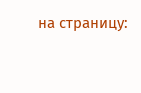на страницу: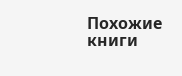Похожие книги